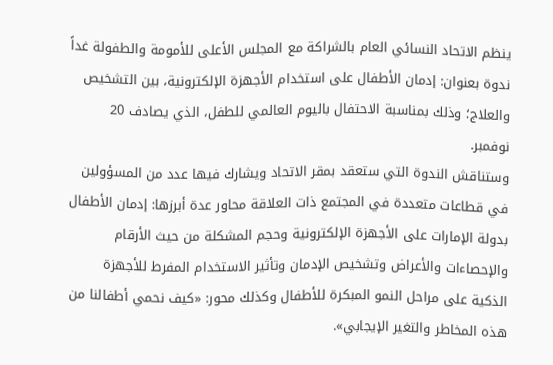ينظم الاتحاد النسائي العام بالشراكة مع المجلس الأعلى للأمومة والطفولة غداً ندوة بعنوان: إدمان الأطفال على استخدام الأجهزة الإلكترونية، بين التشخيص والعلاج؛ وذلك بمناسبة الاحتفال باليوم العالمي للطفل، الذي يصادف 20 نوفمبر.
وستناقش الندوة التي ستعقد بمقر الاتحاد ويشارك فيها عدد من المسؤولين في قطاعات متعددة في المجتمع ذات العلاقة محاور عدة أبرزها: إدمان الأطفال بدولة الإمارات على الأجهزة الإلكترونية وحجم المشكلة من حيث الأرقام والإحصاءات والأعراض وتشخيص الإدمان وتأثير الاستخدام المفرط للأجهزة الذكية على مراحل النمو المبكرة للأطفال وكذلك محور: «كيف نحمي أطفالنا من هذه المخاطر والتغير الإيجابي».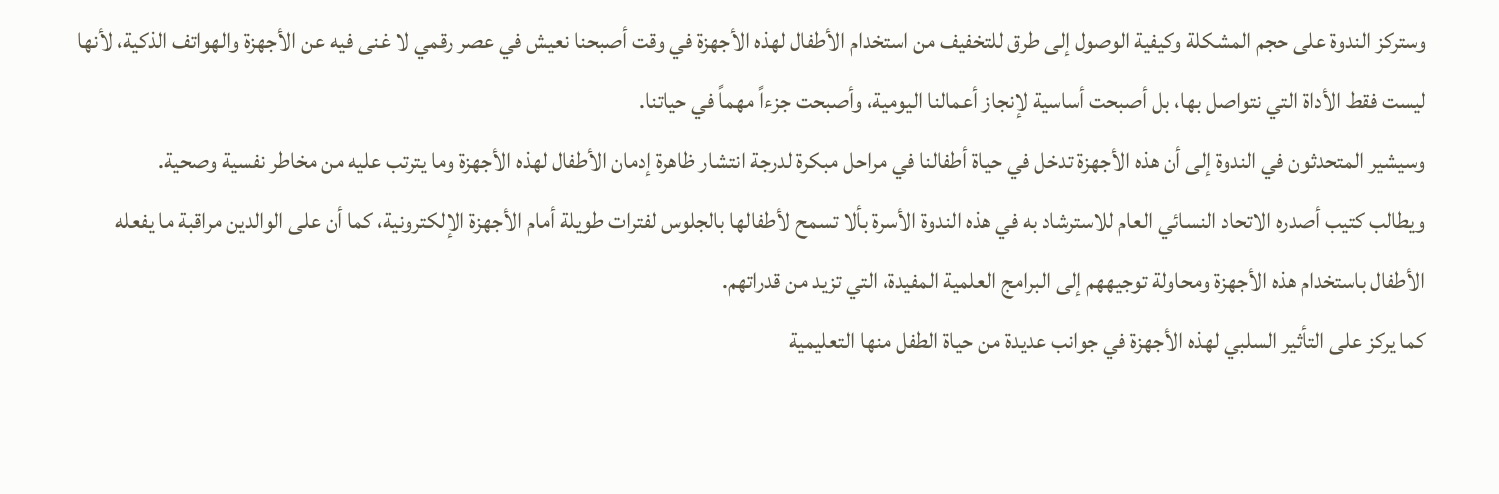وستركز الندوة على حجم المشكلة وكيفية الوصول إلى طرق للتخفيف من استخدام الأطفال لهذه الأجهزة في وقت أصبحنا نعيش في عصر رقمي لا غنى فيه عن الأجهزة والهواتف الذكية، لأنها ليست فقط الأداة التي نتواصل بها، بل أصبحت أساسية لإنجاز أعمالنا اليومية، وأصبحت جزءاً مهماً في حياتنا.
وسيشير المتحدثون في الندوة إلى أن هذه الأجهزة تدخل في حياة أطفالنا في مراحل مبكرة لدرجة انتشار ظاهرة إدمان الأطفال لهذه الأجهزة وما يترتب عليه من مخاطر نفسية وصحية.
ويطالب كتيب أصدره الاتحاد النسائي العام للاسترشاد به في هذه الندوة الأسرة بألا تسمح لأطفالها بالجلوس لفترات طويلة أمام الأجهزة الإلكترونية، كما أن على الوالدين مراقبة ما يفعله الأطفال باستخدام هذه الأجهزة ومحاولة توجيههم إلى البرامج العلمية المفيدة، التي تزيد من قدراتهم.
كما يركز على التأثير السلبي لهذه الأجهزة في جوانب عديدة من حياة الطفل منها التعليمية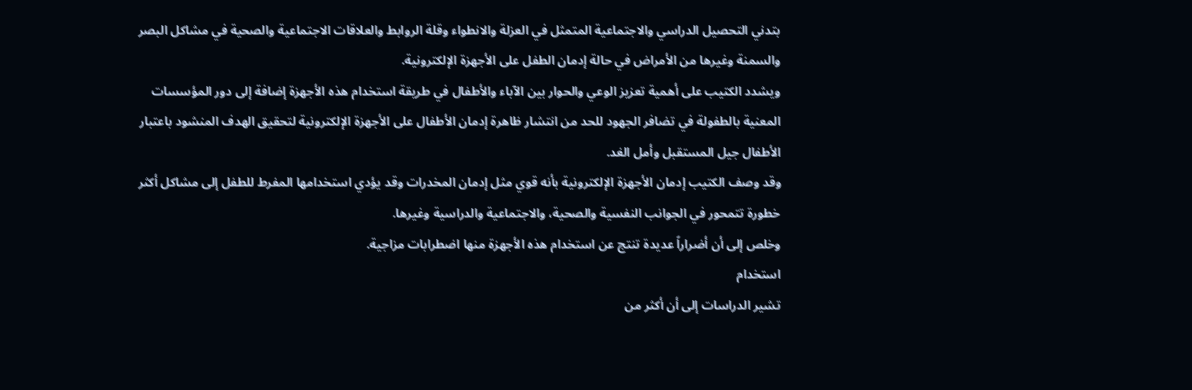بتدني التحصيل الدراسي والاجتماعية المتمثل في العزلة والانطواء وقلة الروابط والعلاقات الاجتماعية والصحية في مشاكل البصر والسمنة وغيرها من الأمراض في حالة إدمان الطفل على الأجهزة الإلكترونية.
ويشدد الكتيب على أهمية تعزيز الوعي والحوار بين الآباء والأطفال في طريقة استخدام هذه الأجهزة إضافة إلى دور المؤسسات المعنية بالطفولة في تضافر الجهود للحد من انتشار ظاهرة إدمان الأطفال على الأجهزة الإلكترونية لتحقيق الهدف المنشود باعتبار الأطفال جيل المستقبل وأمل الغد.
وقد وصف الكتيب إدمان الأجهزة الإلكترونية بأنه قوي مثل إدمان المخدرات وقد يؤدي استخدامها المفرط للطفل إلى مشاكل أكثر خطورة تتمحور في الجوانب النفسية والصحية، والاجتماعية والدراسية وغيرها.
وخلص إلى أن أضراراً عديدة تنتج عن استخدام هذه الأجهزة منها اضطرابات مزاجية.
استخدام
تشير الدراسات إلى أن أكثر من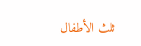ثلث الأطفال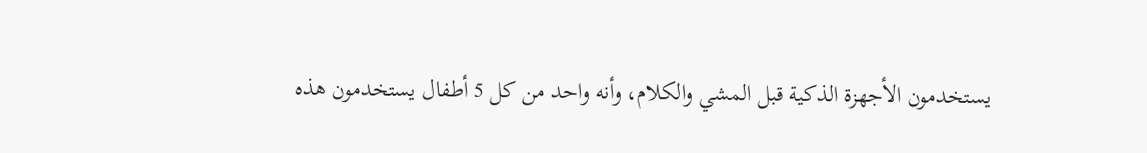يستخدمون الأجهزة الذكية قبل المشي والكلام، وأنه واحد من كل 5 أطفال يستخدمون هذه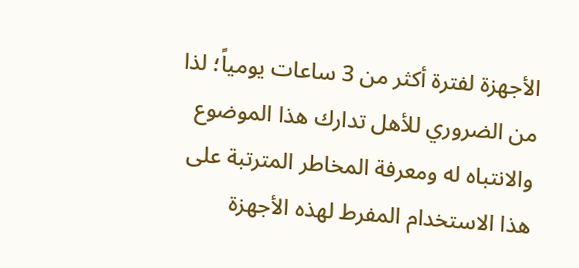الأجهزة لفترة أكثر من 3 ساعات يومياً؛ لذا من الضروري للأهل تدارك هذا الموضوع والانتباه له ومعرفة المخاطر المترتبة على هذا الاستخدام المفرط لهذه الأجهزة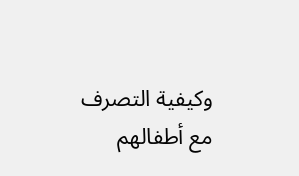وكيفية التصرف مع أطفالهم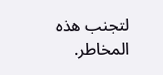لتجنب هذه المخاطر.